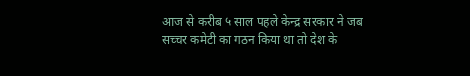आज से करीब ५ साल पहले केन्द्र सरकार ने जब सच्चर कमेटी का गठन किया था तो देश के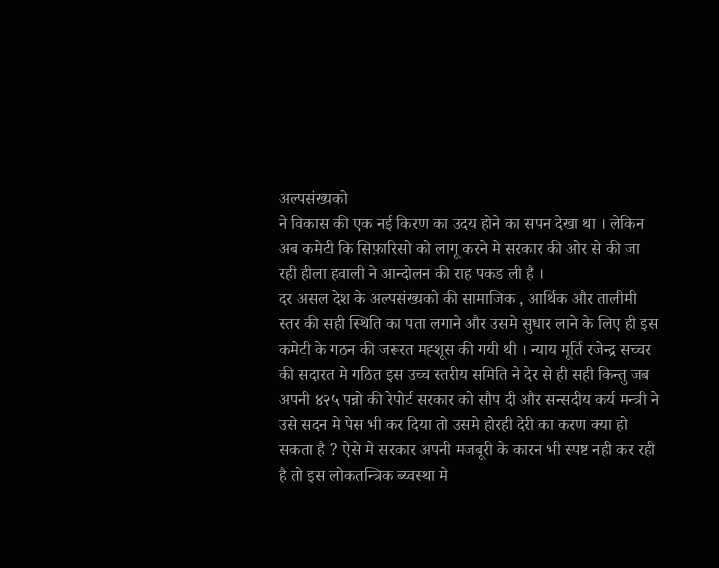अल्पसंख्यको
ने विकास की एक नई किरण का उदय होने का सपन देखा था । लेकिन अब कमेटी कि सिफ़ारिसो को लागू करने मे सरकार की ओर से की जा रही हीला हवाली ने आन्दोलन की राह पकड ली है ।
दर असल देश के अल्पसंख्यको की सामाजिक , आर्थिक और तालीमी स्तर की सही स्थिति का पता लगाने और उसमे सुधार लाने के लिए ही इस कमेटी के गठन की जरूरत मह्शूस की गयी थी । न्याय मूर्ति रजेन्द्र सच्चर की सदारत मे गठित इस उच्च स्तरीय समिति ने देर से ही सही किन्तु जब अपनी ४२५ पन्नो की रेपोर्ट सरकार को सौप दी और सन्सदीय कर्य मन्त्री ने उसे सदन मे पेस भी कर दिया तो उसमे होरही देरी का करण क्या हो सकता है ? ऐसे मे सरकार अपनी मजबूरी के कारन भी स्पष्ट नही कर रही है तो इस लोकतन्त्रिक ब्य्वस्था मे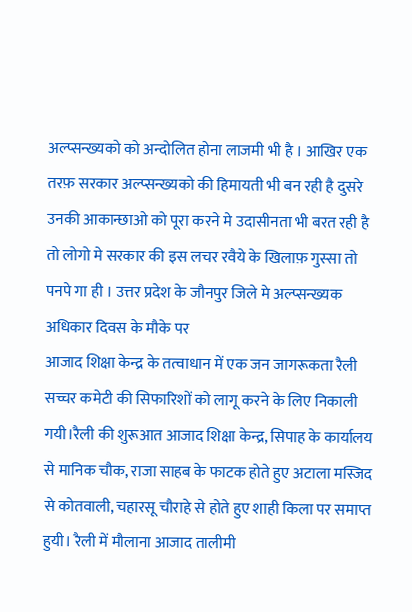अल्प्सन्ख्यको को अन्दोलित होना लाजमी भी है । आखिर एक तरफ़ सरकार अल्प्सन्ख्यको की हिमायती भी बन रही है दुसरे उनकी आकान्छाओ को पूरा करने मे उदासीनता भी बरत रही है तो लोगो मे सरकार की इस लचर रवैये के खिलाफ़ गुस्सा तो पनपे गा ही । उत्तर प्रदेश के जौनपुर जिले मे अल्प्सन्ख्यक अधिकार दिवस के मौके पर
आजाद शिक्षा केन्द्र के तत्वाधान में एक जन जागरूकता रैली सच्चर कमेटी की सिफारिशों को लागू करने के लिए निकाली गयी।रैली की शुरूआत आजाद शिक्षा केन्द्र, सिपाह के कार्यालय से मानिक चौक, राजा साहब के फाटक होते हुए अटाला मस्जिद से कोतवाली, चहारसू चौराहे से होते हुए शाही किला पर समाप्त हुयी। रैली में मौलाना आजाद तालीमी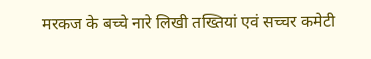मरकज के बच्चे नारे लिखी तख्तियां एवं सच्चर कमेटी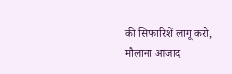की सिफारिशें लागू करो, मौलाना आजाद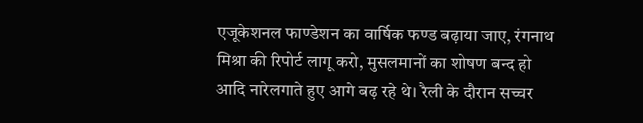एजूकेशनल फाण्डेशन का वार्षिक फण्ड बढ़ाया जाए, रंगनाथ मिश्रा की रिपोर्ट लागू करो, मुसलमानों का शोषण बन्द हो आदि नारेलगाते हुए आगे बढ़ रहे थे। रैली के दौरान सच्चर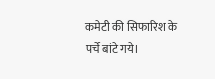कमेटी की सिफारिश के पर्चे बांटे गये।